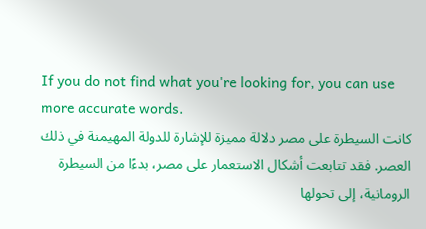If you do not find what you're looking for, you can use more accurate words.
كانت السيطرة على مصر دلالة مميزة للإشارة للدولة المهيمنة في ذلك العصر. فقد تتابعت أشكال الاستعمار على مصر، بدءًا من السيطرة الرومانية، إلى تحولها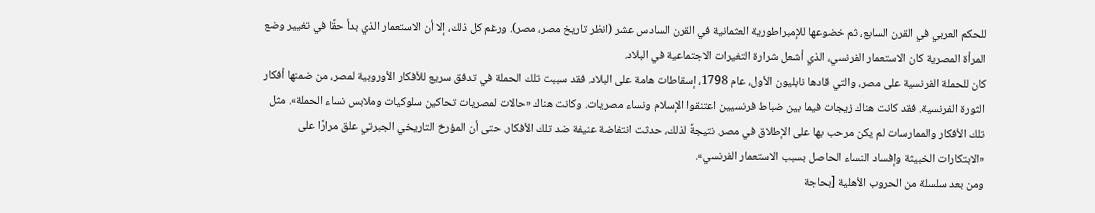للحكم العربي في القرن السابع، ثم خضوعها للإمبراطورية العثمانية في القرن السادس عشر (انظر تاريخ مصر، مصر). ورغم كل ذلك، إلا أن الاستعمار الذي بدأ حقًا في تغيير وضع المرأة المصرية كان الاستعمار الفرنسي، الذي أشعل شرارة التغيرات الاجتماعية في البلاد.
كان للحملة الفرنسية على مصر، والتي قادها نابليون الأول، عام 1798، إسقاطات هامة على البلاد. فقد سببت تلك الحملة في تدفق سريع للأفكار الأوروبية لمصر، من ضمنها أفكار الثورة الفرنسية. فقد كانت هناك زيجات فيما بين ضباط فرنسيين اعتنقوا الإسلام ونساء مصريات. وكانت هناك «حالات لمصريات تحاكين سلوكيات وملابس نساء الحملة». مثل تلك الأفكار والممارسات لم يكن مرحب بها على الإطلاق في مصر. نتيجةً لذلك، حدثت انتفاضة عنيفة ضد تلك الأفكار. حتى أن المؤرخ التاريخي الجبرتي علق مرارًا على «الابتكارات الخبيثة وإفساد النساء الحاصل بسبب الاستعمار الفرنسي».
ومن بعد سلسلة من الحروب الأهلية [بحاجة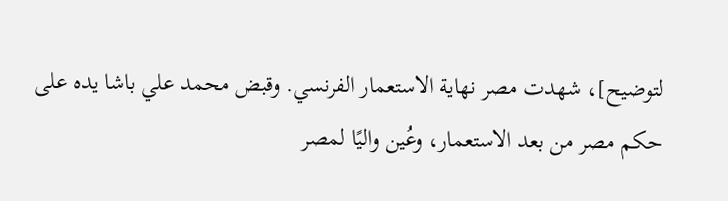لتوضيح]، شهدت مصر نهاية الاستعمار الفرنسي. وقبض محمد علي باشا يده على حكم مصر من بعد الاستعمار، وعُين واليًا لمصر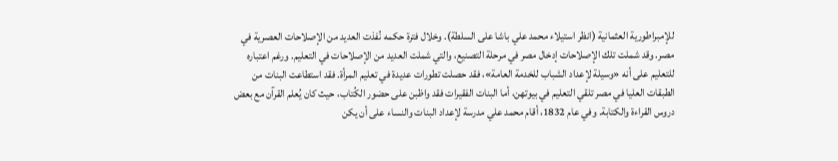للإمبراطورية العثمانية (انظر استيلاء محمد علي باشا على السلطة). وخلال فترة حكمه نُفذت العديد من الإصلاحات العصرية في مصر. وقد شملت تلك الإصلاحات إدخال مصر في مرحلة التصنيع، والتي شملت العديد من الإصلاحات في التعليم. ورغم اعتباره للتعليم على أنه «وسيلة لإعداد الشباب للخدمة العامة»، فقد حصلت تطورات عديدة في تعليم المرأة. فقد استطاعت البنات من الطبقات العليا في مصر تلقي التعليم في بيوتهن، أما البنات الفقيرات فقد واظبن على حضور الكُتاب، حيث كان يُعلم القرآن مع بعض دروس القراءة والكتابة. وفي عام 1832، أقام محمد علي مدرسة لإعداد البنات والنساء على أن يكن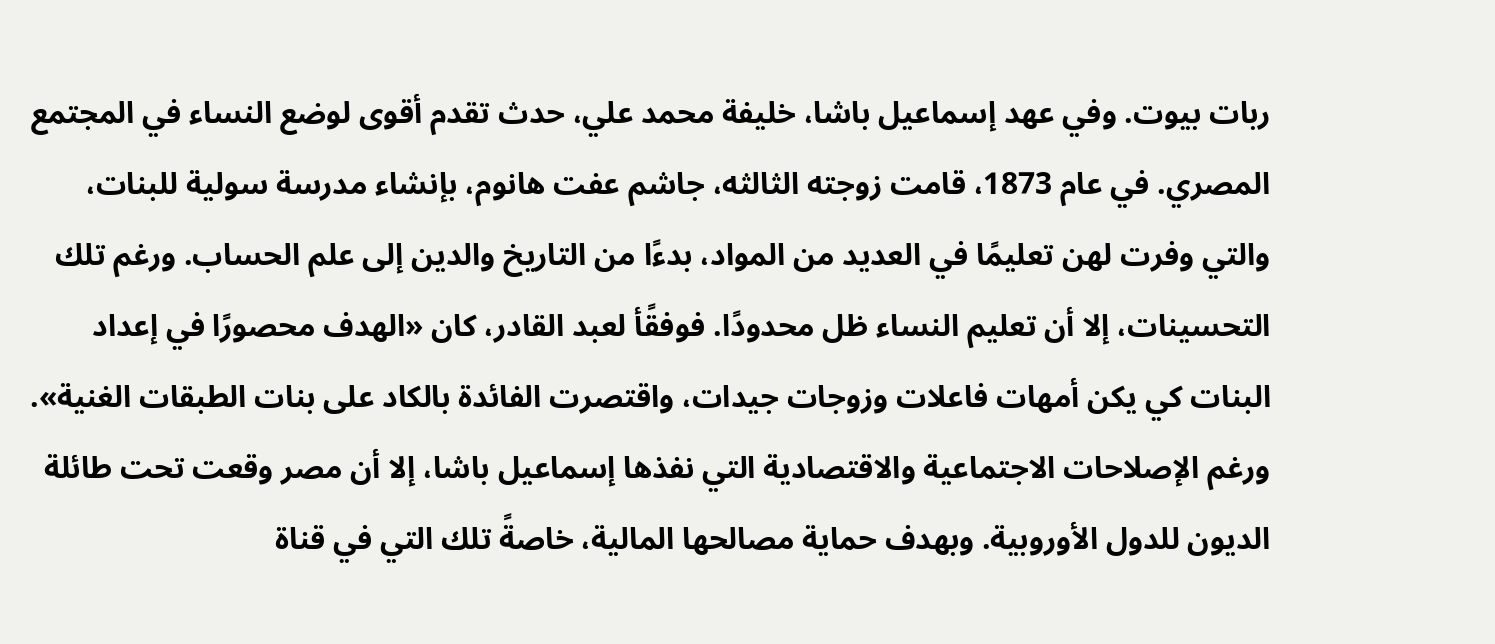ربات بيوت. وفي عهد إسماعيل باشا، خليفة محمد علي، حدث تقدم أقوى لوضع النساء في المجتمع المصري. في عام 1873، قامت زوجته الثالثه، جاشم عفت هانوم، بإنشاء مدرسة سولية للبنات، والتي وفرت لهن تعليمًا في العديد من المواد، بدءًا من التاريخ والدين إلى علم الحساب. ورغم تلك التحسينات، إلا أن تعليم النساء ظل محدودًا. فوفقًأ لعبد القادر، كان «الهدف محصورًا في إعداد البنات كي يكن أمهات فاعلات وزوجات جيدات، واقتصرت الفائدة بالكاد على بنات الطبقات الغنية».
ورغم الإصلاحات الاجتماعية والاقتصادية التي نفذها إسماعيل باشا، إلا أن مصر وقعت تحت طائلة الديون للدول الأوروبية. وبهدف حماية مصالحها المالية، خاصةً تلك التي في قناة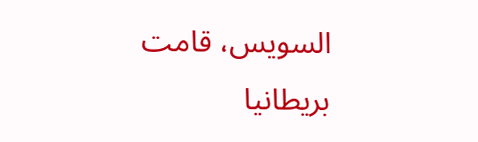السويس، قامت بريطانيا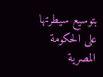بتوسيع سيطرتها على الحكومة المصرية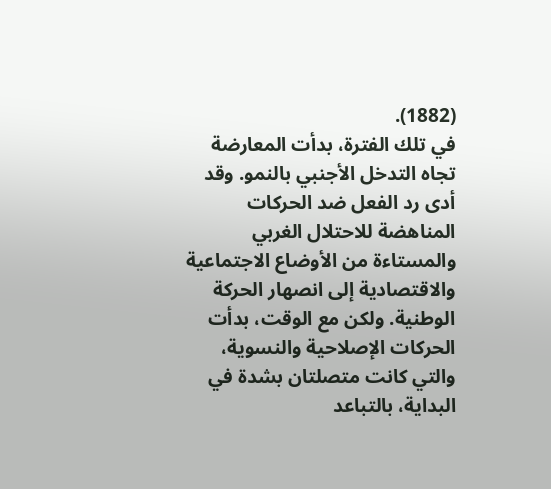(1882).
في تلك الفترة، بدأت المعارضة تجاه التدخل الأجنبي بالنمو. وقد أدى رد الفعل ضد الحركات المناهضة للاحتلال الغربي والمستاءة من الأوضاع الاجتماعية والاقتصادية إلى انصهار الحركة الوطنية. ولكن مع الوقت، بدأت الحركات الإصلاحية والنسوية، والتي كانت متصلتان بشدة في البداية، بالتباعد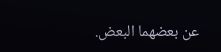عن بعضهما البعض.